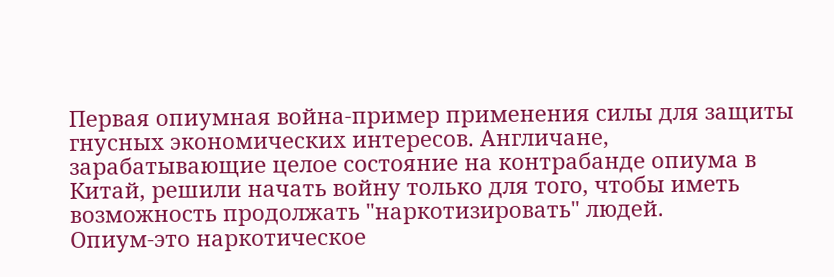Первая опиумная война-пример применения силы для защиты гнусных экономических интересов. Англичане, зарабатывающие целое состояние на контрабанде опиума в Китай, решили начать войну только для того, чтобы иметь возможность продолжать "наркотизировать" людей.
Опиум-это наркотическое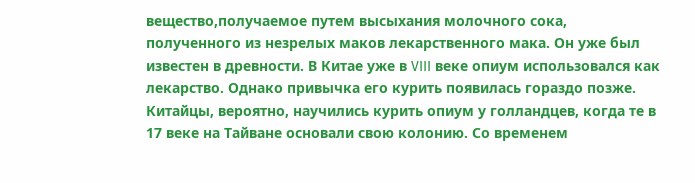вещество,получаемое путем высыхания молочного сока, полученного из незрелых маков лекарственного мака. Он уже был известен в древности. В Китае уже в VIII веке опиум использовался как лекарство. Однако привычка его курить появилась гораздо позже. Китайцы, вероятно, научились курить опиум у голландцев, когда те в 17 веке на Тайване основали свою колонию. Со временем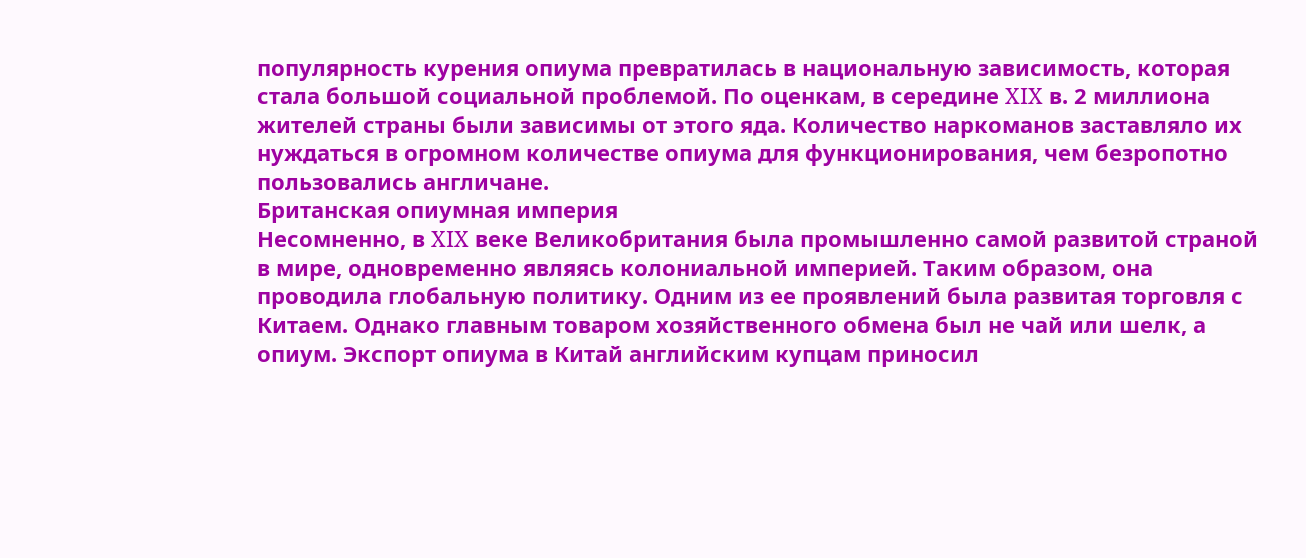популярность курения опиума превратилась в национальную зависимость, которая стала большой социальной проблемой. По оценкам, в середине XIX в. 2 миллиона жителей страны были зависимы от этого яда. Количество наркоманов заставляло их нуждаться в огромном количестве опиума для функционирования, чем безропотно пользовались англичане.
Британская опиумная империя
Несомненно, в XIX веке Великобритания была промышленно самой развитой страной в мире, одновременно являясь колониальной империей. Таким образом, она проводила глобальную политику. Одним из ее проявлений была развитая торговля с Китаем. Однако главным товаром хозяйственного обмена был не чай или шелк, а опиум. Экспорт опиума в Китай английским купцам приносил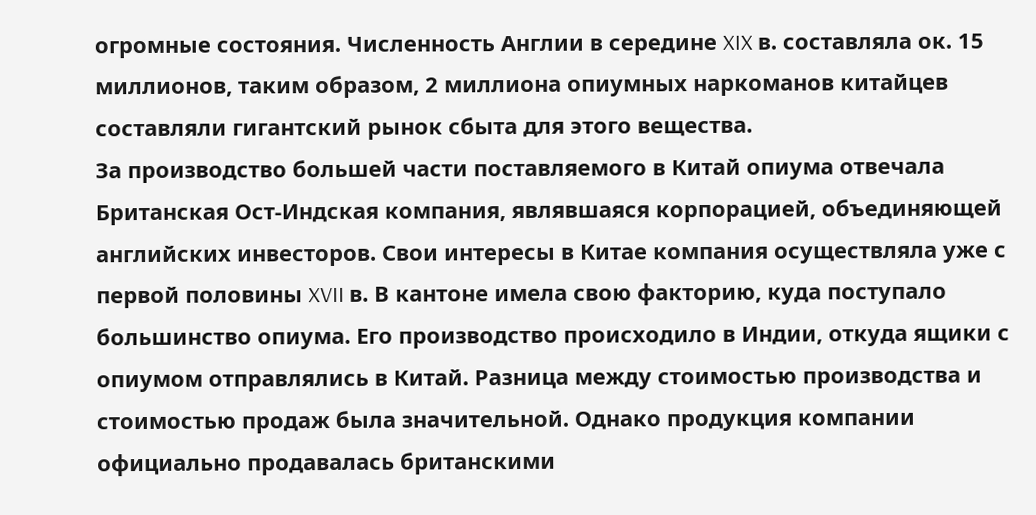огромные состояния. Численность Англии в середине XIX в. составляла ок. 15 миллионов, таким образом, 2 миллиона опиумных наркоманов китайцев составляли гигантский рынок сбыта для этого вещества.
За производство большей части поставляемого в Китай опиума отвечала Британская Ост-Индская компания, являвшаяся корпорацией, объединяющей английских инвесторов. Свои интересы в Китае компания осуществляла уже с первой половины XVII в. В кантоне имела свою факторию, куда поступало большинство опиума. Его производство происходило в Индии, откуда ящики с опиумом отправлялись в Китай. Разница между стоимостью производства и стоимостью продаж была значительной. Однако продукция компании официально продавалась британскими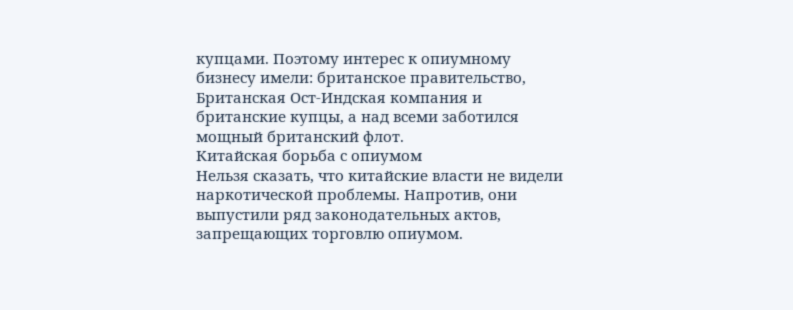купцами. Поэтому интерес к опиумному бизнесу имели: британское правительство, Британская Ост-Индская компания и британские купцы, а над всеми заботился мощный британский флот.
Китайская борьба с опиумом
Нельзя сказать, что китайские власти не видели наркотической проблемы. Напротив, они выпустили ряд законодательных актов, запрещающих торговлю опиумом.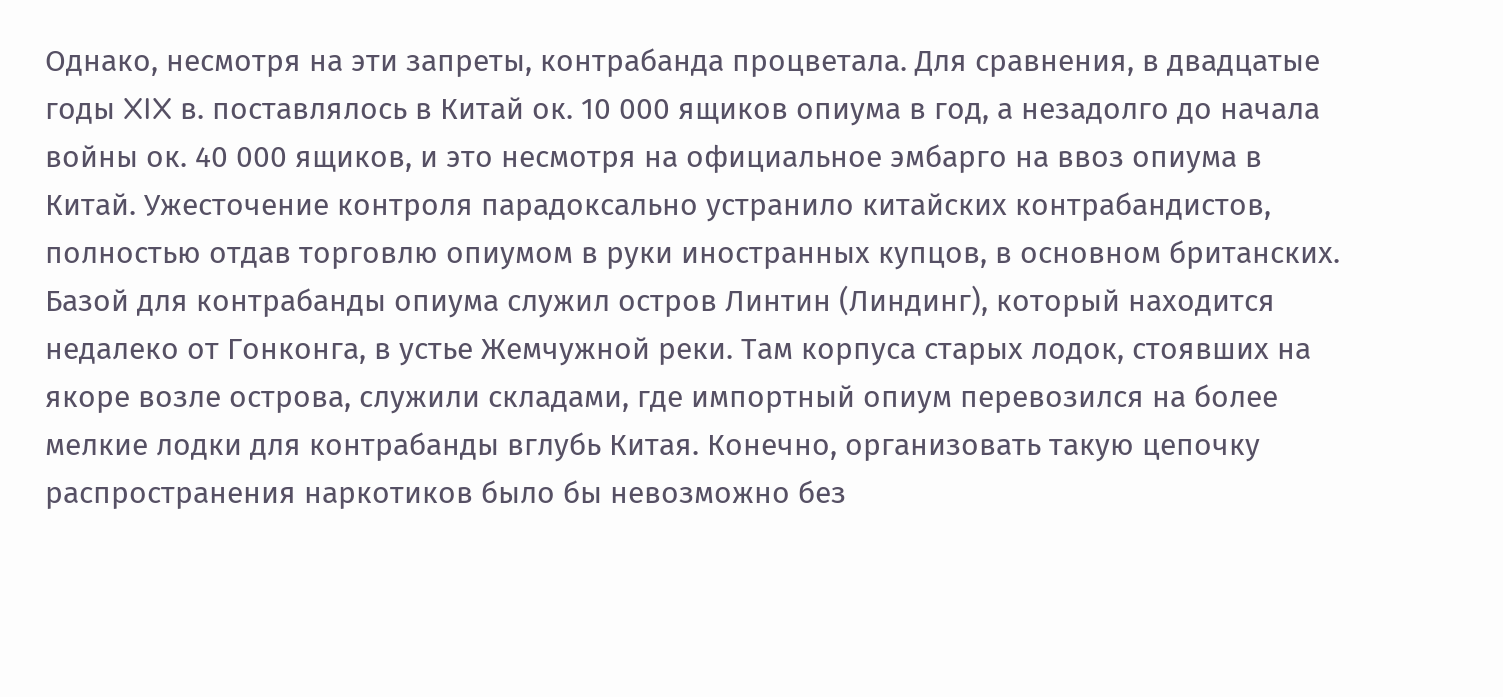Однако, несмотря на эти запреты, контрабанда процветала. Для сравнения, в двадцатые годы XIX в. поставлялось в Китай ок. 10 000 ящиков опиума в год, а незадолго до начала войны ок. 40 000 ящиков, и это несмотря на официальное эмбарго на ввоз опиума в Китай. Ужесточение контроля парадоксально устранило китайских контрабандистов, полностью отдав торговлю опиумом в руки иностранных купцов, в основном британских. Базой для контрабанды опиума служил остров Линтин (Линдинг), который находится недалеко от Гонконга, в устье Жемчужной реки. Там корпуса старых лодок, стоявших на якоре возле острова, служили складами, где импортный опиум перевозился на более мелкие лодки для контрабанды вглубь Китая. Конечно, организовать такую цепочку распространения наркотиков было бы невозможно без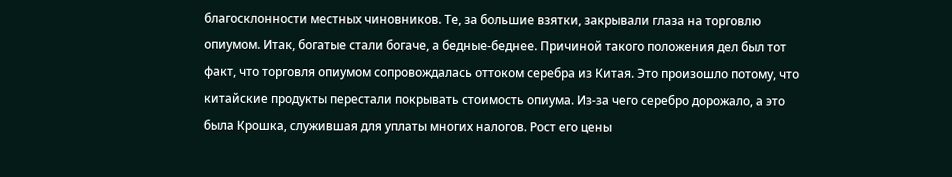благосклонности местных чиновников. Те, за большие взятки, закрывали глаза на торговлю опиумом. Итак, богатые стали богаче, а бедные-беднее. Причиной такого положения дел был тот факт, что торговля опиумом сопровождалась оттоком серебра из Китая. Это произошло потому, что китайские продукты перестали покрывать стоимость опиума. Из-за чего серебро дорожало, а это была Крошка, служившая для уплаты многих налогов. Рост его цены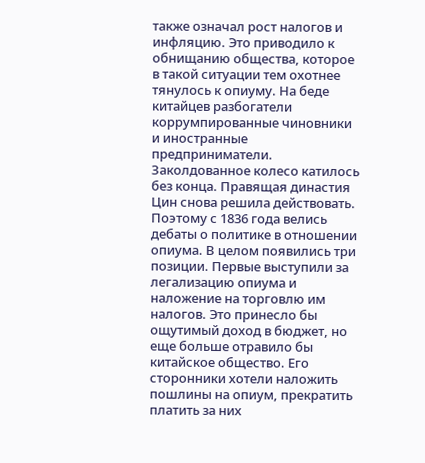также означал рост налогов и инфляцию. Это приводило к обнищанию общества, которое в такой ситуации тем охотнее тянулось к опиуму. На беде китайцев разбогатели коррумпированные чиновники и иностранные предприниматели. Заколдованное колесо катилось без конца. Правящая династия Цин снова решила действовать.
Поэтому с 1836 года велись дебаты о политике в отношении опиума. В целом появились три позиции. Первые выступили за легализацию опиума и наложение на торговлю им налогов. Это принесло бы ощутимый доход в бюджет, но еще больше отравило бы китайское общество. Его сторонники хотели наложить пошлины на опиум, прекратить платить за них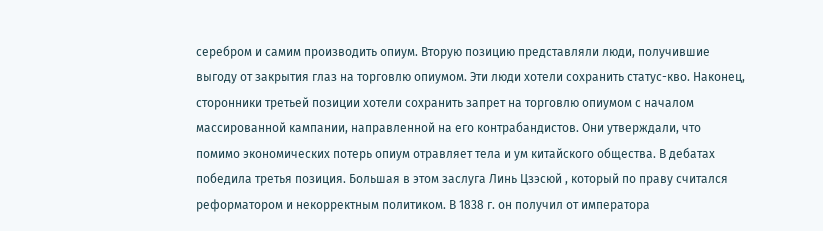серебром и самим производить опиум. Вторую позицию представляли люди, получившие выгоду от закрытия глаз на торговлю опиумом. Эти люди хотели сохранить статус-кво. Наконец, сторонники третьей позиции хотели сохранить запрет на торговлю опиумом с началом массированной кампании, направленной на его контрабандистов. Они утверждали, что помимо экономических потерь опиум отравляет тела и ум китайского общества. В дебатах победила третья позиция. Большая в этом заслуга Линь Цзэсюй , который по праву считался реформатором и некорректным политиком. В 1838 г. он получил от императора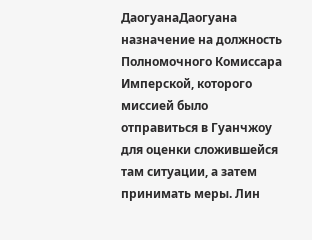ДаогуанаДаогуана назначение на должность Полномочного Комиссара Имперской, которого миссией было отправиться в Гуанчжоу для оценки сложившейся там ситуации, а затем принимать меры. Лин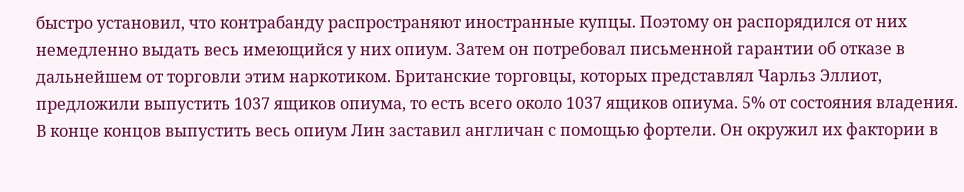быстро установил, что контрабанду распространяют иностранные купцы. Поэтому он распорядился от них немедленно выдать весь имеющийся у них опиум. Затем он потребовал письменной гарантии об отказе в дальнейшем от торговли этим наркотиком. Британские торговцы, которых представлял Чарльз Эллиот, предложили выпустить 1037 ящиков опиума, то есть всего около 1037 ящиков опиума. 5% от состояния владения.
В конце концов выпустить весь опиум Лин заставил англичан с помощью фортели. Он окружил их фактории в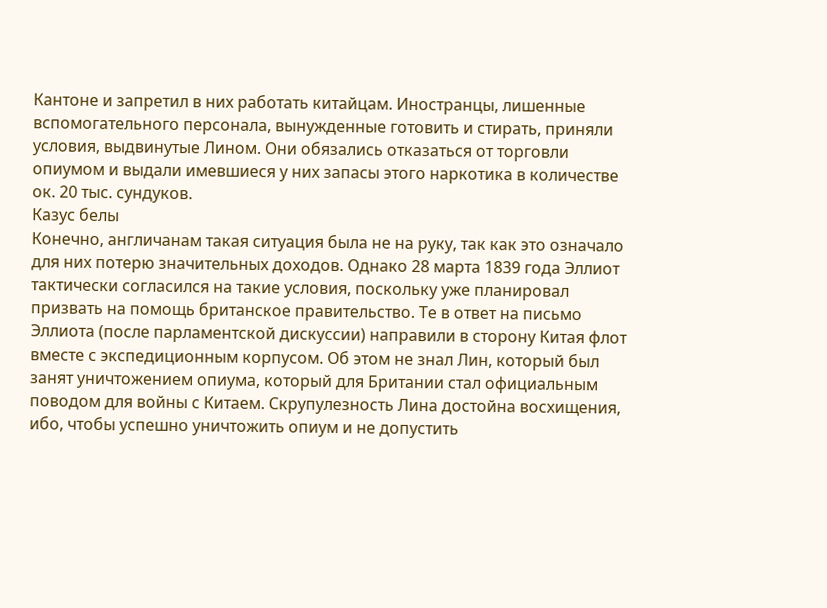Кантоне и запретил в них работать китайцам. Иностранцы, лишенные вспомогательного персонала, вынужденные готовить и стирать, приняли условия, выдвинутые Лином. Они обязались отказаться от торговли опиумом и выдали имевшиеся у них запасы этого наркотика в количестве ок. 20 тыс. сундуков.
Казус белы
Конечно, англичанам такая ситуация была не на руку, так как это означало для них потерю значительных доходов. Однако 28 марта 1839 года Эллиот тактически согласился на такие условия, поскольку уже планировал призвать на помощь британское правительство. Те в ответ на письмо Эллиота (после парламентской дискуссии) направили в сторону Китая флот вместе с экспедиционным корпусом. Об этом не знал Лин, который был занят уничтожением опиума, который для Британии стал официальным поводом для войны с Китаем. Скрупулезность Лина достойна восхищения, ибо, чтобы успешно уничтожить опиум и не допустить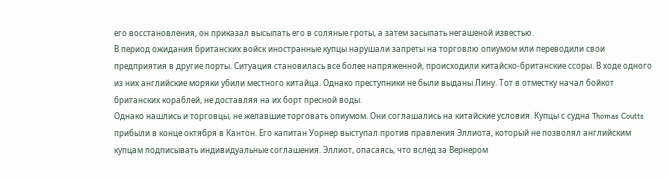его восстановления, он приказал высыпать его в соляные гроты, а затем засыпать негашеной известью.
В период ожидания британских войск иностранные купцы нарушали запреты на торговлю опиумом или переводили свои предприятия в другие порты. Ситуация становилась все более напряженной, происходили китайско-британские ссоры. В ходе одного из них английские моряки убили местного китайца. Однако преступники не были выданы Лину. Тот в отместку начал бойкот британских кораблей, не доставляя на их борт пресной воды.
Однако нашлись и торговцы, не желавшие торговать опиумом. Они соглашались на китайские условия. Купцы с судна Thomas Coutts прибыли в конце октября в Кантон. Его капитан Уорнер выступал против правления Эллиота, который не позволял английским купцам подписывать индивидуальные соглашения. Эллиот, опасаясь, что вслед за Вернером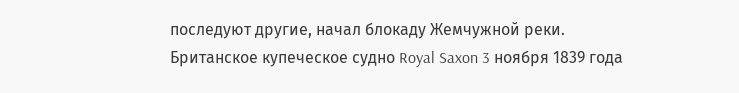последуют другие, начал блокаду Жемчужной реки.
Британское купеческое судно Royal Saxon 3 ноября 1839 года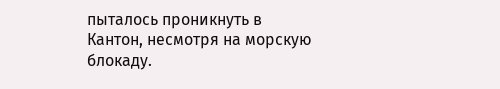пыталось проникнуть в Кантон, несмотря на морскую блокаду.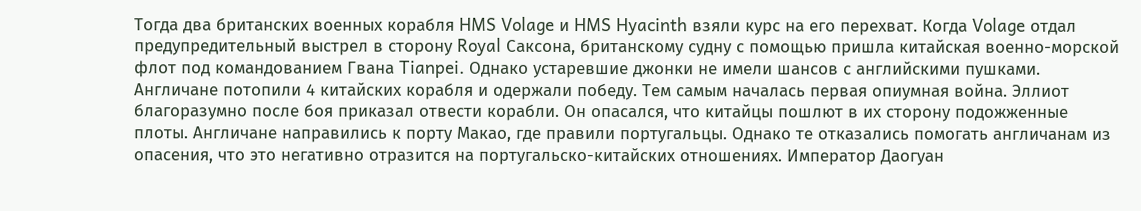Тогда два британских военных корабля HMS Volage и HMS Hyacinth взяли курс на его перехват. Когда Volage отдал предупредительный выстрел в сторону Royal Саксона, британскому судну с помощью пришла китайская военно-морской флот под командованием Гвана Tianpei. Однако устаревшие джонки не имели шансов с английскими пушками. Англичане потопили 4 китайских корабля и одержали победу. Тем самым началась первая опиумная война. Эллиот благоразумно после боя приказал отвести корабли. Он опасался, что китайцы пошлют в их сторону подожженные плоты. Англичане направились к порту Макао, где правили португальцы. Однако те отказались помогать англичанам из опасения, что это негативно отразится на португальско-китайских отношениях. Император Даогуан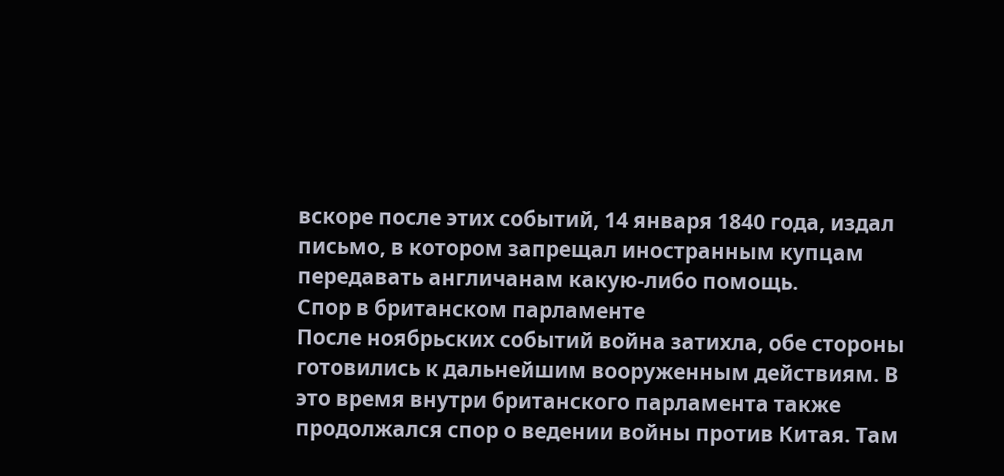вскоре после этих событий, 14 января 1840 года, издал письмо, в котором запрещал иностранным купцам передавать англичанам какую-либо помощь.
Спор в британском парламенте
После ноябрьских событий война затихла, обе стороны готовились к дальнейшим вооруженным действиям. В это время внутри британского парламента также продолжался спор о ведении войны против Китая. Там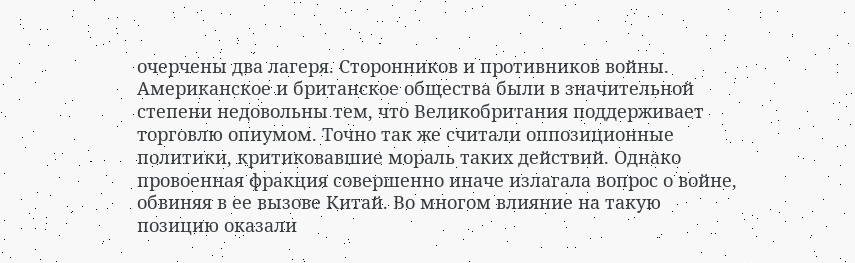очерчены два лагеря. Сторонников и противников войны. Американское и британское общества были в значительной степени недовольны тем, что Великобритания поддерживает торговлю опиумом. Точно так же считали оппозиционные политики, критиковавшие мораль таких действий. Однако провоенная фракция совершенно иначе излагала вопрос о войне, обвиняя в ее вызове Китай. Во многом влияние на такую позицию оказали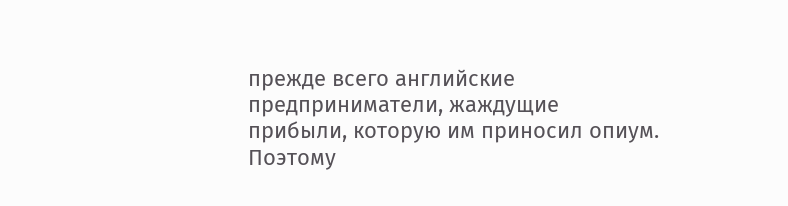прежде всего английские предприниматели, жаждущие прибыли, которую им приносил опиум. Поэтому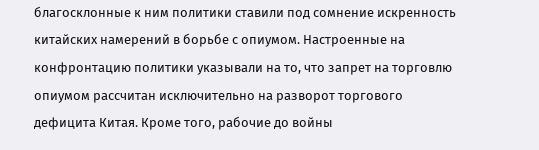благосклонные к ним политики ставили под сомнение искренность китайских намерений в борьбе с опиумом. Настроенные на конфронтацию политики указывали на то, что запрет на торговлю опиумом рассчитан исключительно на разворот торгового дефицита Китая. Кроме того, рабочие до войны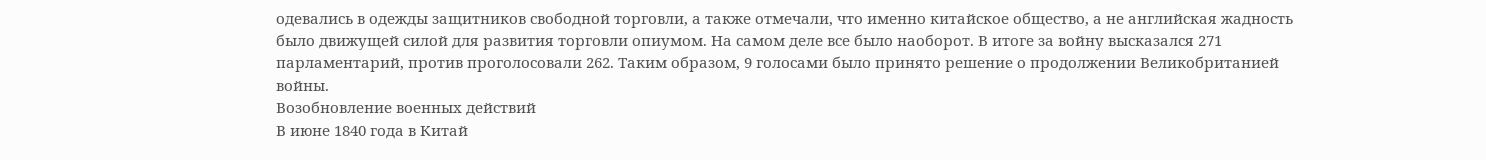одевались в одежды защитников свободной торговли, а также отмечали, что именно китайское общество, а не английская жадность было движущей силой для развития торговли опиумом. На самом деле все было наоборот. В итоге за войну высказался 271 парламентарий, против проголосовали 262. Таким образом, 9 голосами было принято решение о продолжении Великобританией войны.
Возобновление военных действий
В июне 1840 года в Китай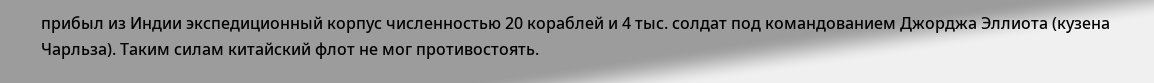прибыл из Индии экспедиционный корпус численностью 20 кораблей и 4 тыс. солдат под командованием Джорджа Эллиота (кузена Чарльза). Таким силам китайский флот не мог противостоять.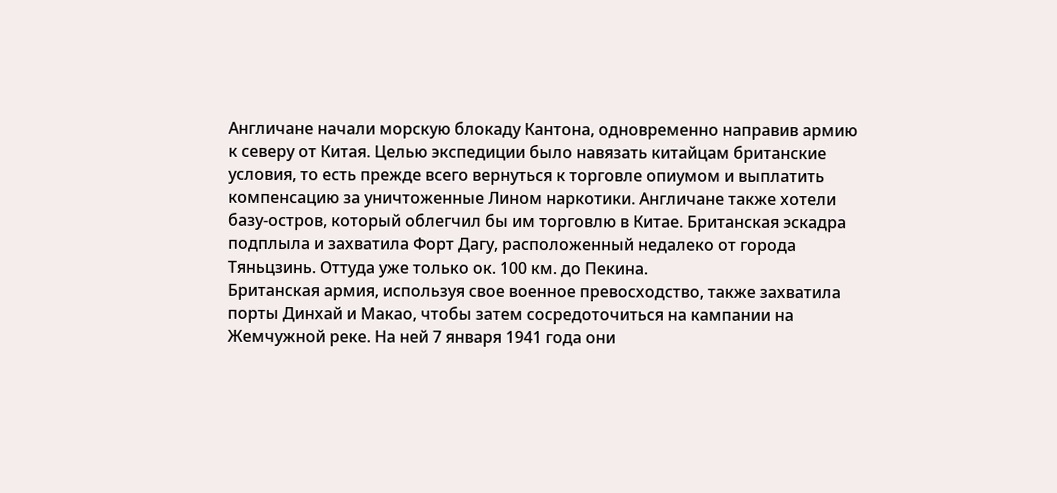Англичане начали морскую блокаду Кантона, одновременно направив армию к северу от Китая. Целью экспедиции было навязать китайцам британские условия, то есть прежде всего вернуться к торговле опиумом и выплатить компенсацию за уничтоженные Лином наркотики. Англичане также хотели базу-остров, который облегчил бы им торговлю в Китае. Британская эскадра подплыла и захватила Форт Дагу, расположенный недалеко от города Тяньцзинь. Оттуда уже только ок. 100 км. до Пекина.
Британская армия, используя свое военное превосходство, также захватила порты Динхай и Макао, чтобы затем сосредоточиться на кампании на Жемчужной реке. На ней 7 января 1941 года они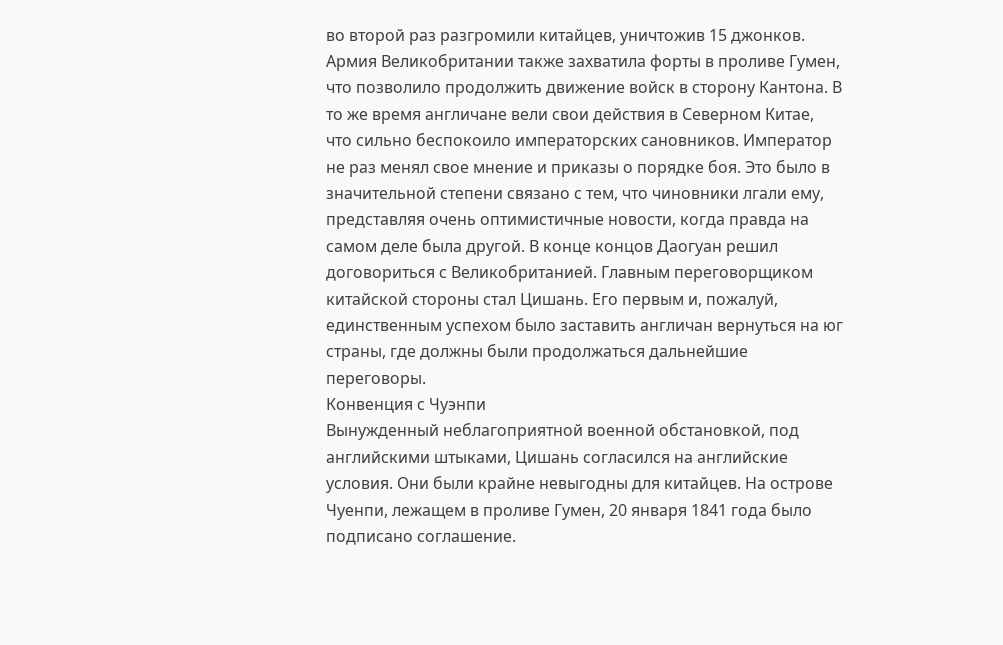во второй раз разгромили китайцев, уничтожив 15 джонков. Армия Великобритании также захватила форты в проливе Гумен, что позволило продолжить движение войск в сторону Кантона. В то же время англичане вели свои действия в Северном Китае, что сильно беспокоило императорских сановников. Император не раз менял свое мнение и приказы о порядке боя. Это было в значительной степени связано с тем, что чиновники лгали ему, представляя очень оптимистичные новости, когда правда на самом деле была другой. В конце концов Даогуан решил договориться с Великобританией. Главным переговорщиком китайской стороны стал Цишань. Его первым и, пожалуй, единственным успехом было заставить англичан вернуться на юг страны, где должны были продолжаться дальнейшие переговоры.
Конвенция с Чуэнпи
Вынужденный неблагоприятной военной обстановкой, под английскими штыками, Цишань согласился на английские условия. Они были крайне невыгодны для китайцев. На острове Чуенпи, лежащем в проливе Гумен, 20 января 1841 года было подписано соглашение.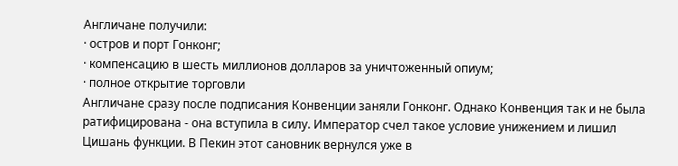Англичане получили:
· остров и порт Гонконг;
· компенсацию в шесть миллионов долларов за уничтоженный опиум;
· полное открытие торговли
Англичане сразу после подписания Конвенции заняли Гонконг. Однако Конвенция так и не была ратифицирована - она вступила в силу. Император счел такое условие унижением и лишил Цишань функции. В Пекин этот сановник вернулся уже в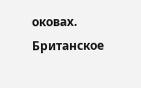оковах. Британское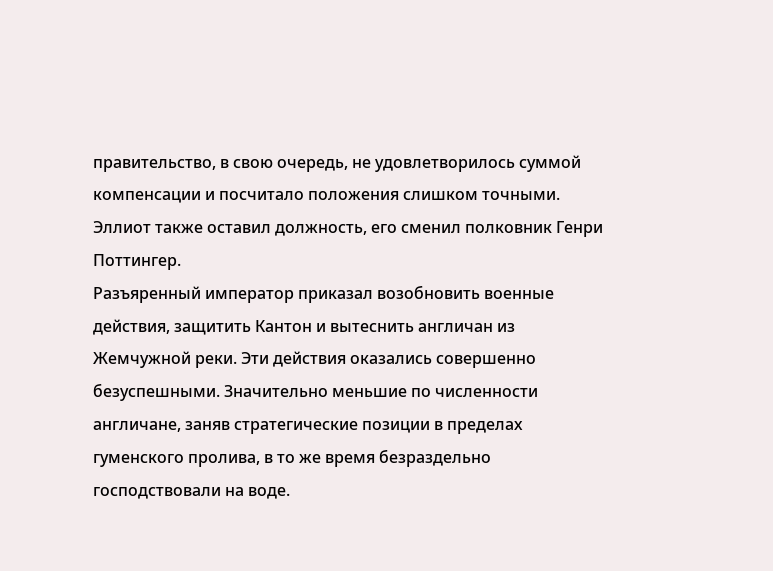правительство, в свою очередь, не удовлетворилось суммой компенсации и посчитало положения слишком точными. Эллиот также оставил должность, его сменил полковник Генри Поттингер.
Разъяренный император приказал возобновить военные действия, защитить Кантон и вытеснить англичан из Жемчужной реки. Эти действия оказались совершенно безуспешными. Значительно меньшие по численности англичане, заняв стратегические позиции в пределах гуменского пролива, в то же время безраздельно господствовали на воде.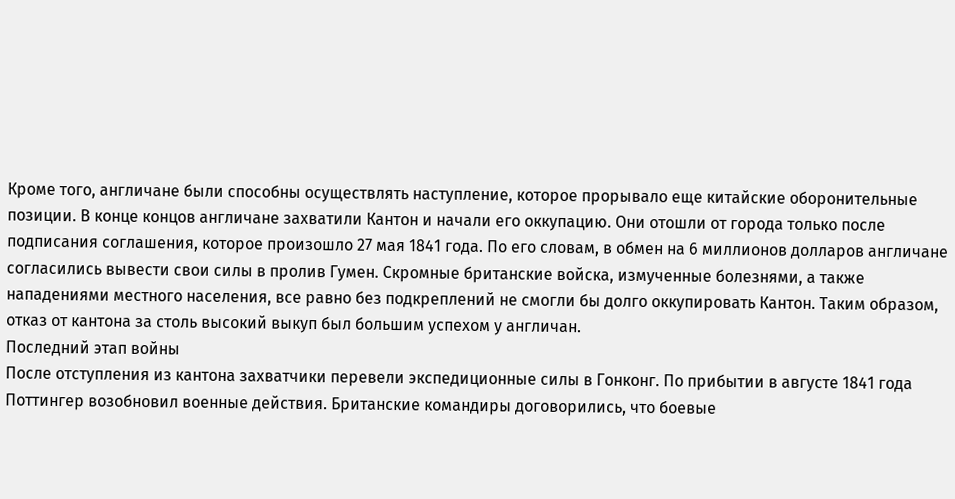Кроме того, англичане были способны осуществлять наступление, которое прорывало еще китайские оборонительные позиции. В конце концов англичане захватили Кантон и начали его оккупацию. Они отошли от города только после подписания соглашения, которое произошло 27 мая 1841 года. По его словам, в обмен на 6 миллионов долларов англичане согласились вывести свои силы в пролив Гумен. Скромные британские войска, измученные болезнями, а также нападениями местного населения, все равно без подкреплений не смогли бы долго оккупировать Кантон. Таким образом, отказ от кантона за столь высокий выкуп был большим успехом у англичан.
Последний этап войны
После отступления из кантона захватчики перевели экспедиционные силы в Гонконг. По прибытии в августе 1841 года Поттингер возобновил военные действия. Британские командиры договорились, что боевые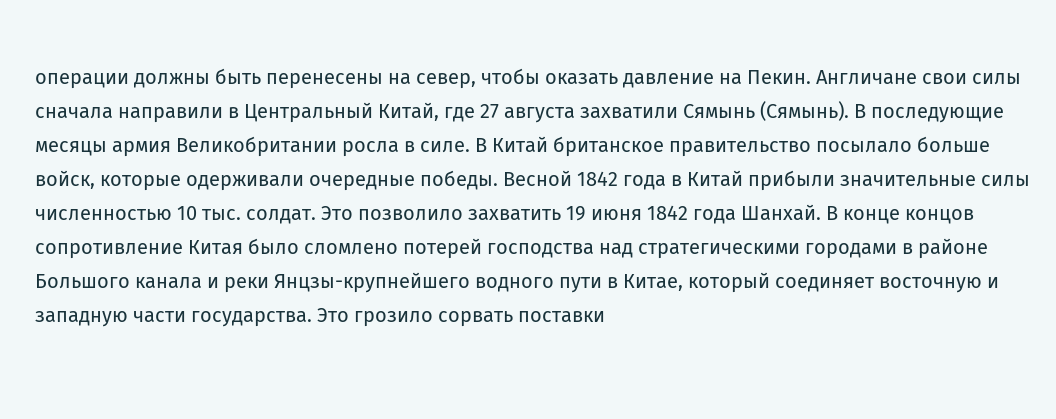операции должны быть перенесены на север, чтобы оказать давление на Пекин. Англичане свои силы сначала направили в Центральный Китай, где 27 августа захватили Сямынь (Сямынь). В последующие месяцы армия Великобритании росла в силе. В Китай британское правительство посылало больше войск, которые одерживали очередные победы. Весной 1842 года в Китай прибыли значительные силы численностью 10 тыс. солдат. Это позволило захватить 19 июня 1842 года Шанхай. В конце концов сопротивление Китая было сломлено потерей господства над стратегическими городами в районе Большого канала и реки Янцзы-крупнейшего водного пути в Китае, который соединяет восточную и западную части государства. Это грозило сорвать поставки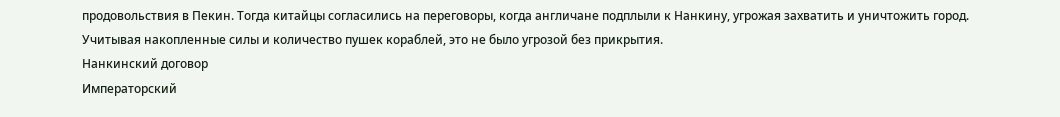продовольствия в Пекин. Тогда китайцы согласились на переговоры, когда англичане подплыли к Нанкину, угрожая захватить и уничтожить город. Учитывая накопленные силы и количество пушек кораблей, это не было угрозой без прикрытия.
Нанкинский договор
Императорский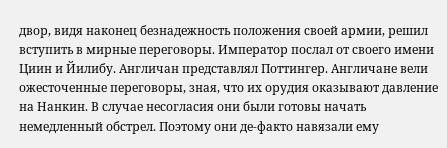двор, видя наконец безнадежность положения своей армии, решил вступить в мирные переговоры. Император послал от своего имени Циин и Йилибу. Англичан представлял Поттингер. Англичане вели ожесточенные переговоры, зная, что их орудия оказывают давление на Нанкин. В случае несогласия они были готовы начать немедленный обстрел. Поэтому они де-факто навязали ему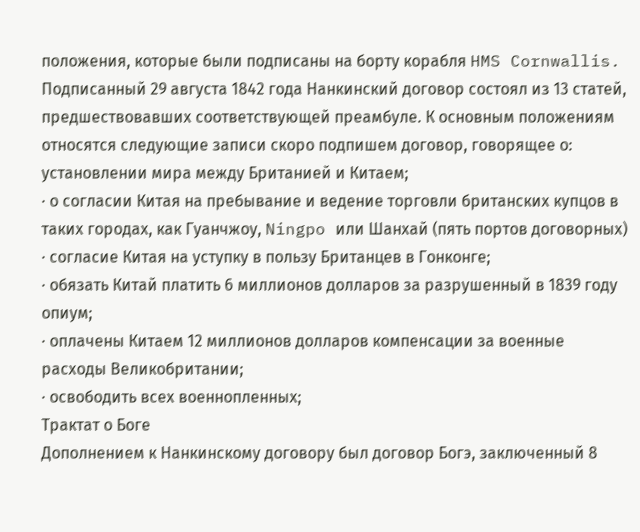положения, которые были подписаны на борту корабля HMS Cornwallis.
Подписанный 29 августа 1842 года Нанкинский договор состоял из 13 статей, предшествовавших соответствующей преамбуле. К основным положениям относятся следующие записи скоро подпишем договор, говорящее о:
установлении мира между Британией и Китаем;
· о согласии Китая на пребывание и ведение торговли британских купцов в таких городах, как Гуанчжоу, Ningpo или Шанхай (пять портов договорных)
· согласие Китая на уступку в пользу Британцев в Гонконге;
· обязать Китай платить 6 миллионов долларов за разрушенный в 1839 году опиум;
· оплачены Китаем 12 миллионов долларов компенсации за военные расходы Великобритании;
· освободить всех военнопленных;
Трактат о Боге
Дополнением к Нанкинскому договору был договор Богэ, заключенный 8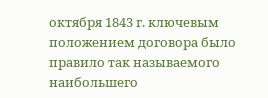октября 1843 г. ключевым положением договора было правило так называемого наибольшего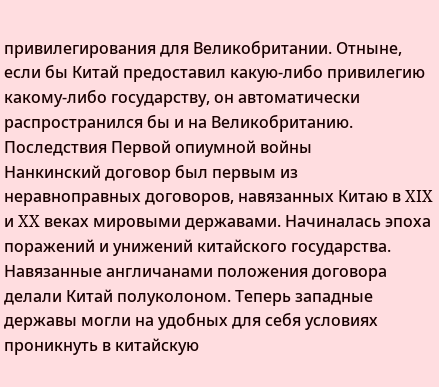привилегирования для Великобритании. Отныне, если бы Китай предоставил какую-либо привилегию какому-либо государству, он автоматически распространился бы и на Великобританию.
Последствия Первой опиумной войны
Нанкинский договор был первым из неравноправных договоров, навязанных Китаю в XIX и XX веках мировыми державами. Начиналась эпоха поражений и унижений китайского государства. Навязанные англичанами положения договора делали Китай полуколоном. Теперь западные державы могли на удобных для себя условиях проникнуть в китайскую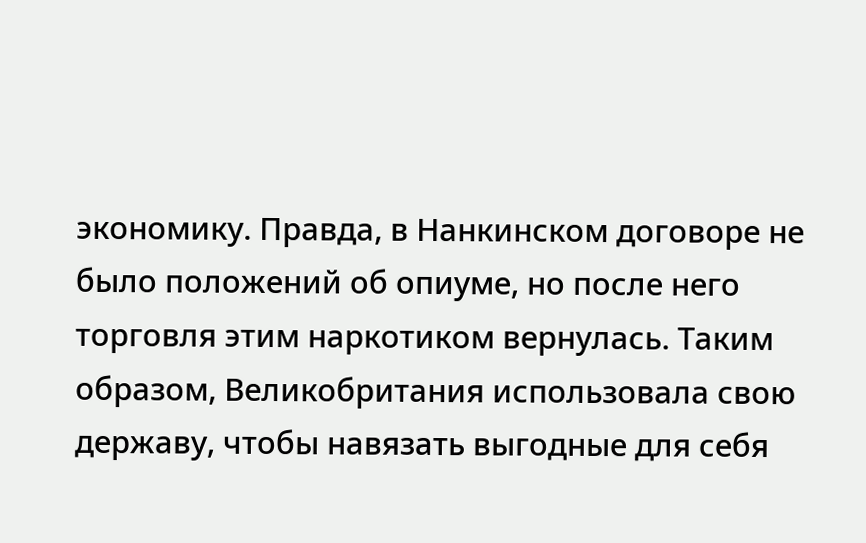экономику. Правда, в Нанкинском договоре не было положений об опиуме, но после него торговля этим наркотиком вернулась. Таким образом, Великобритания использовала свою державу, чтобы навязать выгодные для себя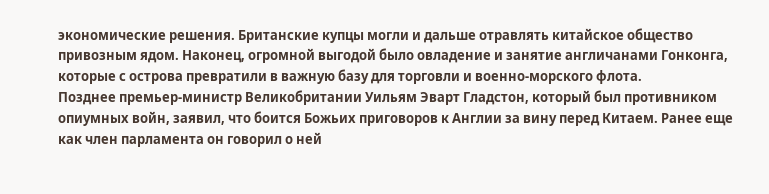экономические решения. Британские купцы могли и дальше отравлять китайское общество привозным ядом. Наконец, огромной выгодой было овладение и занятие англичанами Гонконга, которые с острова превратили в важную базу для торговли и военно-морского флота.
Позднее премьер-министр Великобритании Уильям Эварт Гладстон, который был противником опиумных войн, заявил, что боится Божьих приговоров к Англии за вину перед Китаем. Ранее еще как член парламента он говорил о ней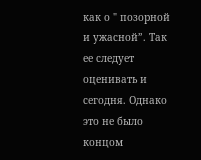как о " позорной и ужасной”. Так ее следует оценивать и сегодня. Однако это не было концом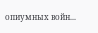опиумных войн...